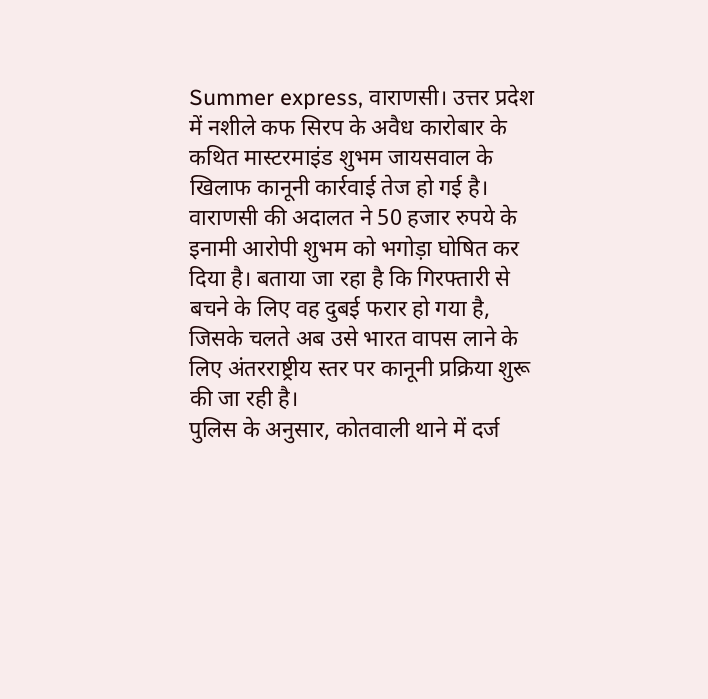Summer express, वाराणसी। उत्तर प्रदेश में नशीले कफ सिरप के अवैध कारोबार के कथित मास्टरमाइंड शुभम जायसवाल के खिलाफ कानूनी कार्रवाई तेज हो गई है। वाराणसी की अदालत ने 50 हजार रुपये के इनामी आरोपी शुभम को भगोड़ा घोषित कर दिया है। बताया जा रहा है कि गिरफ्तारी से बचने के लिए वह दुबई फरार हो गया है, जिसके चलते अब उसे भारत वापस लाने के लिए अंतरराष्ट्रीय स्तर पर कानूनी प्रक्रिया शुरू की जा रही है।
पुलिस के अनुसार, कोतवाली थाने में दर्ज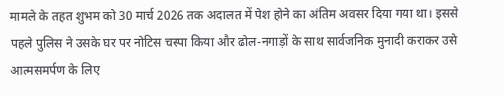मामले के तहत शुभम को 30 मार्च 2026 तक अदालत में पेश होने का अंतिम अवसर दिया गया था। इससे पहले पुलिस ने उसके घर पर नोटिस चस्पा किया और ढोल-नगाड़ों के साथ सार्वजनिक मुनादी कराकर उसे आत्मसमर्पण के लिए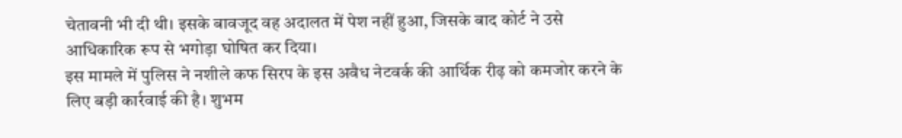चेतावनी भी दी थी। इसके बावजूद वह अदालत में पेश नहीं हुआ, जिसके बाद कोर्ट ने उसे आधिकारिक रूप से भगोड़ा घोषित कर दिया।
इस मामले में पुलिस ने नशीले कफ सिरप के इस अवैध नेटवर्क की आर्थिक रीढ़ को कमजोर करने के लिए बड़ी कार्रवाई की है। शुभम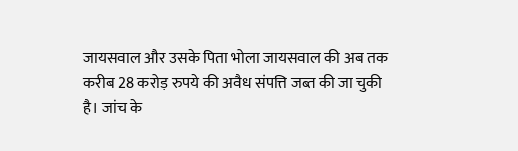जायसवाल और उसके पिता भोला जायसवाल की अब तक करीब 28 करोड़ रुपये की अवैध संपत्ति जब्त की जा चुकी है। जांच के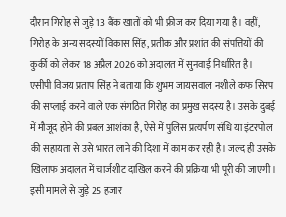दौरान गिरोह से जुड़े 13 बैंक खातों को भी फ्रीज कर दिया गया है। वहीं, गिरोह के अन्य सदस्यों विकास सिंह, प्रतीक और प्रशांत की संपत्तियों की कुर्की को लेकर 18 अप्रैल 2026 को अदालत में सुनवाई निर्धारित है।
एसीपी विजय प्रताप सिंह ने बताया कि शुभम जायसवाल नशीले कफ सिरप की सप्लाई करने वाले एक संगठित गिरोह का प्रमुख सदस्य है। उसके दुबई में मौजूद होने की प्रबल आशंका है, ऐसे में पुलिस प्रत्यर्पण संधि या इंटरपोल की सहायता से उसे भारत लाने की दिशा में काम कर रही है। जल्द ही उसके खिलाफ अदालत में चार्जशीट दाखिल करने की प्रक्रिया भी पूरी की जाएगी।
इसी मामले से जुड़े 25 हजार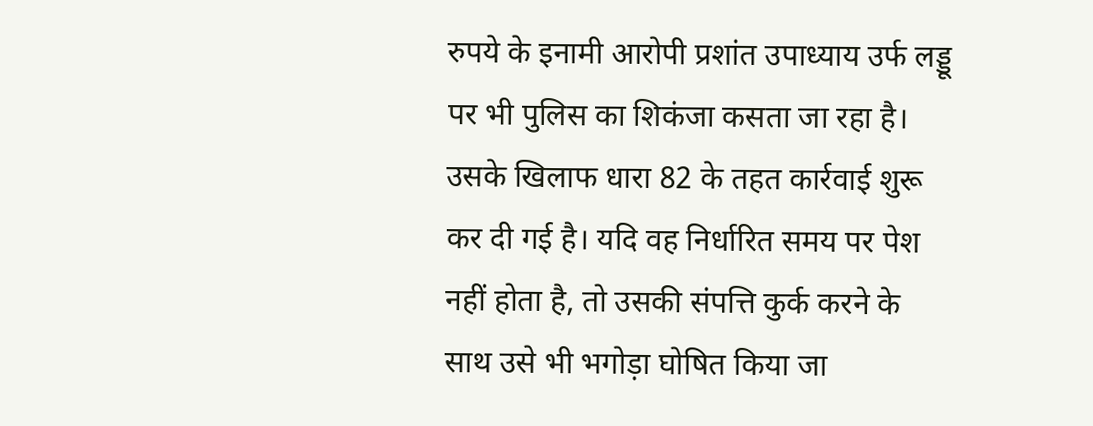रुपये के इनामी आरोपी प्रशांत उपाध्याय उर्फ लड्डू पर भी पुलिस का शिकंजा कसता जा रहा है। उसके खिलाफ धारा 82 के तहत कार्रवाई शुरू कर दी गई है। यदि वह निर्धारित समय पर पेश नहीं होता है, तो उसकी संपत्ति कुर्क करने के साथ उसे भी भगोड़ा घोषित किया जा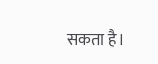सकता है।